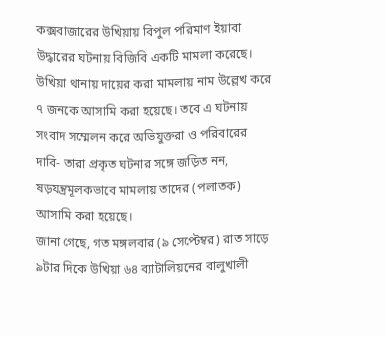কক্সবাজারের উখিয়ায় বিপুল পরিমাণ ইয়াবা উদ্ধারের ঘটনায় বিজিবি একটি মামলা করেছে। উখিয়া থানায় দায়ের করা মামলায় নাম উল্লেখ করে ৭ জনকে আসামি করা হয়েছে। তবে এ ঘটনায় সংবাদ সম্মেলন করে অভিযুক্তরা ও পরিবারের দাবি- তারা প্রকৃত ঘটনার সঙ্গে জড়িত নন, ষড়যন্ত্রমূলকভাবে মামলায় তাদের (পলাতক) আসামি করা হয়েছে।
জানা গেছে, গত মঙ্গলবার (৯ সেপ্টেম্বর) রাত সাড়ে ৯টার দিকে উখিয়া ৬৪ ব্যাটালিয়নের বালুখালী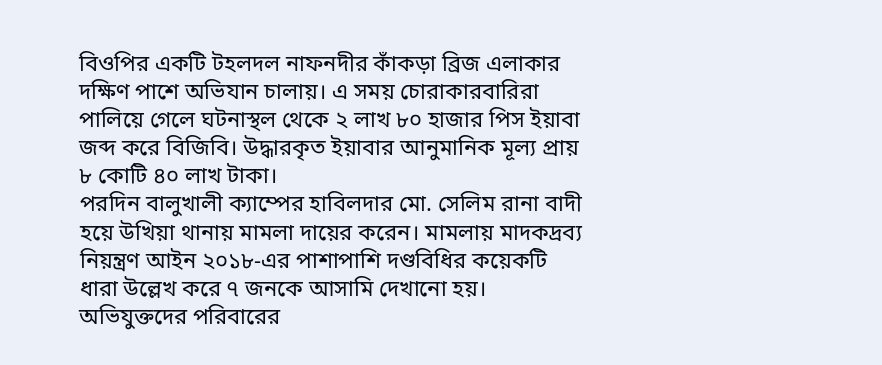বিওপির একটি টহলদল নাফনদীর কাঁকড়া ব্রিজ এলাকার দক্ষিণ পাশে অভিযান চালায়। এ সময় চোরাকারবারিরা পালিয়ে গেলে ঘটনাস্থল থেকে ২ লাখ ৮০ হাজার পিস ইয়াবা জব্দ করে বিজিবি। উদ্ধারকৃত ইয়াবার আনুমানিক মূল্য প্রায় ৮ কোটি ৪০ লাখ টাকা।
পরদিন বালুখালী ক্যাম্পের হাবিলদার মো. সেলিম রানা বাদী হয়ে উখিয়া থানায় মামলা দায়ের করেন। মামলায় মাদকদ্রব্য নিয়ন্ত্রণ আইন ২০১৮-এর পাশাপাশি দণ্ডবিধির কয়েকটি ধারা উল্লেখ করে ৭ জনকে আসামি দেখানো হয়।
অভিযুক্তদের পরিবারের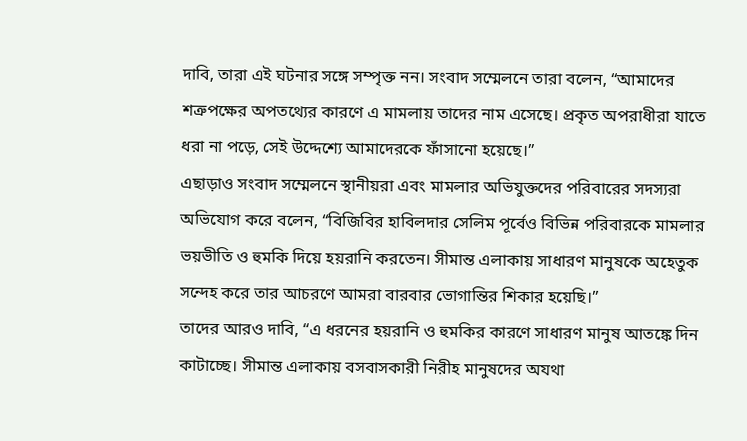দাবি, তারা এই ঘটনার সঙ্গে সম্পৃক্ত নন। সংবাদ সম্মেলনে তারা বলেন, “আমাদের শত্রুপক্ষের অপতথ্যের কারণে এ মামলায় তাদের নাম এসেছে। প্রকৃত অপরাধীরা যাতে ধরা না পড়ে, সেই উদ্দেশ্যে আমাদেরকে ফাঁসানো হয়েছে।”
এছাড়াও সংবাদ সম্মেলনে স্থানীয়রা এবং মামলার অভিযুক্তদের পরিবারের সদস্যরা অভিযোগ করে বলেন, “বিজিবির হাবিলদার সেলিম পূর্বেও বিভিন্ন পরিবারকে মামলার ভয়ভীতি ও হুমকি দিয়ে হয়রানি করতেন। সীমান্ত এলাকায় সাধারণ মানুষকে অহেতুক সন্দেহ করে তার আচরণে আমরা বারবার ভোগান্তির শিকার হয়েছি।”
তাদের আরও দাবি, “এ ধরনের হয়রানি ও হুমকির কারণে সাধারণ মানুষ আতঙ্কে দিন কাটাচ্ছে। সীমান্ত এলাকায় বসবাসকারী নিরীহ মানুষদের অযথা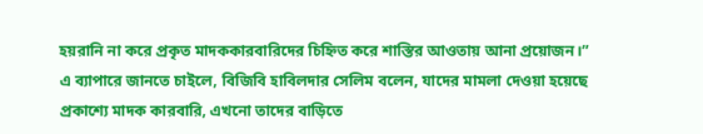হয়রানি না করে প্রকৃত মাদককারবারিদের চিহ্নিত করে শাস্তির আওতায় আনা প্রয়োজন।”
এ ব্যাপারে জানতে চাইলে, বিজিবি হাবিলদার সেলিম বলেন, যাদের মামলা দেওয়া হয়েছে প্রকাশ্যে মাদক কারবারি, এখনো তাদের বাড়িতে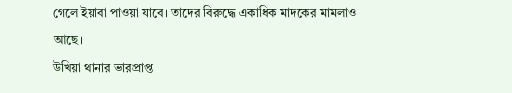গেলে ইয়াবা পাওয়া যাবে। তাদের বিরুদ্ধে একাধিক মাদকের মামলাও আছে।
উখিয়া থানার ভারপ্রাপ্ত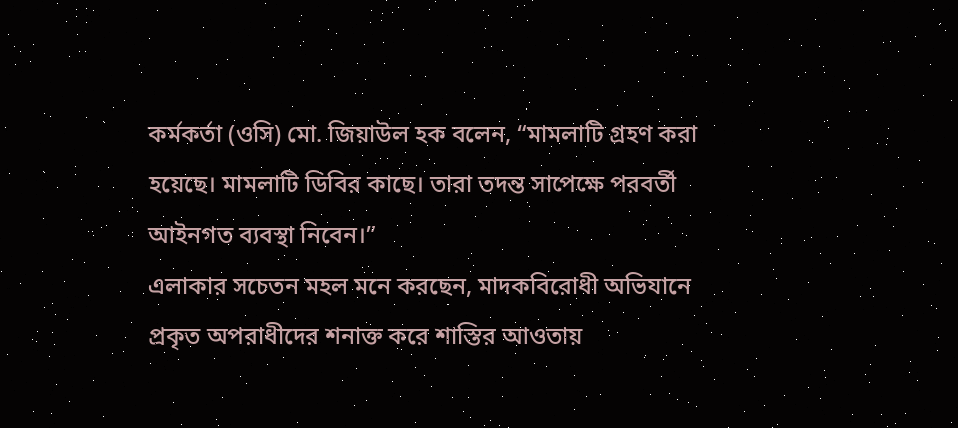কর্মকর্তা (ওসি) মো. জিয়াউল হক বলেন, “মামলাটি গ্রহণ করা হয়েছে। মামলাটি ডিবির কাছে। তারা তদন্ত সাপেক্ষে পরবর্তী আইনগত ব্যবস্থা নিবেন।”
এলাকার সচেতন মহল মনে করছেন, মাদকবিরোধী অভিযানে প্রকৃত অপরাধীদের শনাক্ত করে শাস্তির আওতায়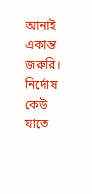আনাই একান্ত জরুরি। নির্দোষ কেউ যাতে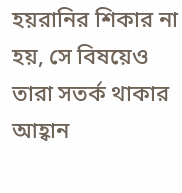হয়রানির শিকার না হয়, সে বিষয়েও তারা সতর্ক থাকার আহ্বান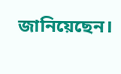জানিয়েছেন।